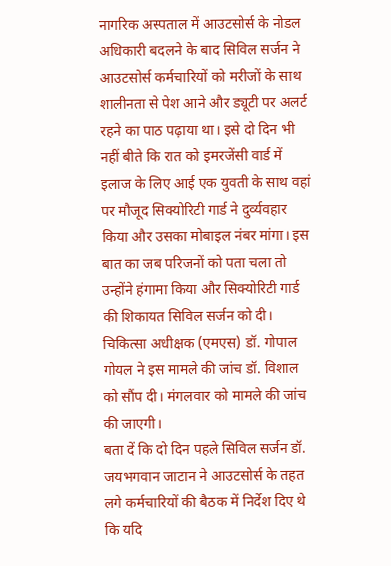नागरिक अस्पताल में आउटसोर्स के नोडल अधिकारी बदलने के बाद सिविल सर्जन ने आउटसोर्स कर्मचारियों को मरीजों के साथ शालीनता से पेश आने और ड्यूटी पर अलर्ट रहने का पाठ पढ़ाया था। इसे दो दिन भी नहीं बीते कि रात को इमरजेंसी वार्ड में इलाज के लिए आई एक युवती के साथ वहां पर मौजूद सिक्योरिटी गार्ड ने दुर्व्यवहार किया और उसका मोबाइल नंबर मांगा। इस बात का जब परिजनों को पता चला तो उन्होंने हंगामा किया और सिक्योरिटी गार्ड की शिकायत सिविल सर्जन को दी। चिकित्सा अधीक्षक (एमएस) डॉ. गोपाल गोयल ने इस मामले की जांच डॉ. विशाल को सौंप दी। मंगलवार को मामले की जांच की जाएगी।
बता दें कि दो दिन पहले सिविल सर्जन डॉ. जयभगवान जाटान ने आउटसोर्स के तहत लगे कर्मचारियों की बैठक में निर्देश दिए थे कि यदि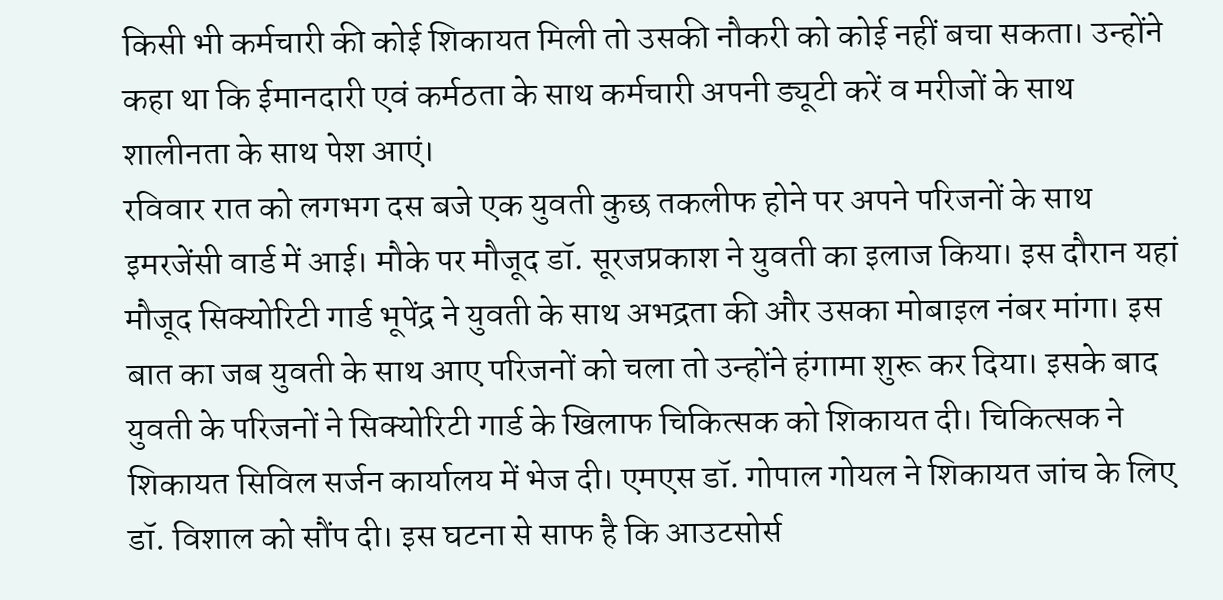किसी भी कर्मचारी की कोई शिकायत मिली तो उसकी नौकरी को कोई नहीं बचा सकता। उन्होंने कहा था कि ईमानदारी एवं कर्मठता के साथ कर्मचारी अपनी ड्यूटी करें व मरीजों के साथ शालीनता के साथ पेश आएं।
रविवार रात को लगभग दस बजे एक युवती कुछ तकलीफ होने पर अपने परिजनों के साथ इमरजेंसी वार्ड में आई। मौके पर मौजूद डॉ. सूरजप्रकाश ने युवती का इलाज किया। इस दौरान यहां मौजूद सिक्योरिटी गार्ड भूपेंद्र ने युवती के साथ अभद्रता की और उसका मोबाइल नंबर मांगा। इस बात का जब युवती के साथ आए परिजनों को चला तो उन्होंने हंगामा शुरू कर दिया। इसके बाद युवती के परिजनों ने सिक्योरिटी गार्ड के खिलाफ चिकित्सक को शिकायत दी। चिकित्सक ने शिकायत सिविल सर्जन कार्यालय में भेज दी। एमएस डॉ. गोपाल गोयल ने शिकायत जांच के लिए डॉ. विशाल को सौंप दी। इस घटना से साफ है कि आउटसोर्स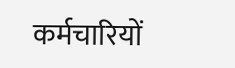कर्मचारियों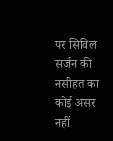पर सिविल सर्जन की नसीहत का कोई असर नहीं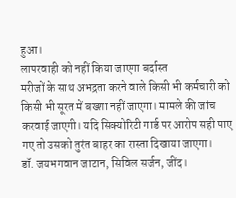हुआ।
लापरवाही को नहीं किया जाएगा बर्दास्त
मरीजों के साथ अभद्रता करने वाले किसी भी कर्मचारी को किसी भी सूरत में बख्शा नहीं जाएगा। मामले की जांच करवाई जाएगी। यदि सिक्योरिटी गार्ड पर आरोप सही पाए गए तो उसको तुरंत बाहर का रास्ता दिखाया जाएगा।
डॉ. जयभगवान जाटान, सिविल सर्जन, जींद।